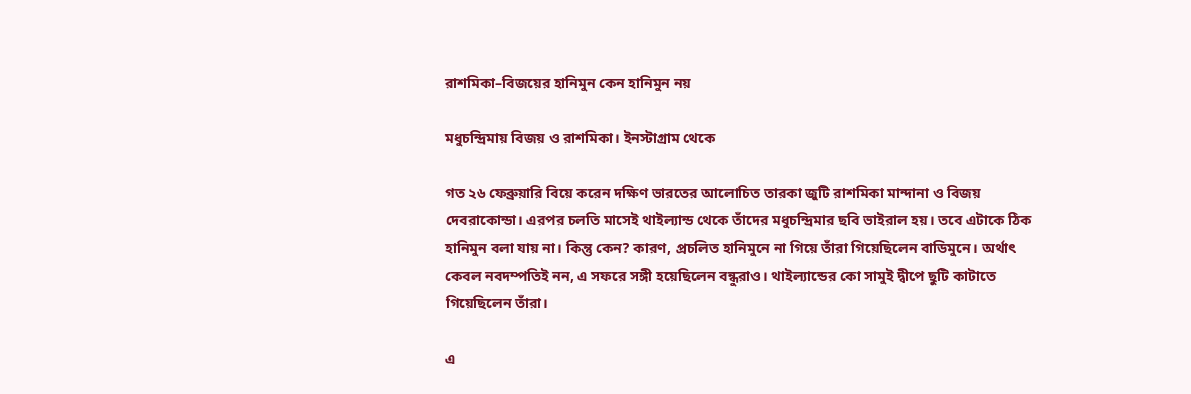রাশমিকা–বিজয়ের হানিমুন কেন হানিমুন নয়

মধুচন্দ্রিমায় বিজয় ও রাশমিকা। ইনস্টাগ্রাম থেকে

গত ২৬ ফেব্রুয়ারি বিয়ে করেন দক্ষিণ ভারতের আলোচিত তারকা জুটি রাশমিকা মান্দানা ও বিজয় দেবরাকোন্ডা। এরপর চলতি মাসেই থাইল্যান্ড থেকে তাঁদের মধুচন্দ্রিমার ছবি ভাইরাল হয়। তবে এটাকে ঠিক হানিমুন বলা যায় না। কিন্তু কেন? কারণ, প্রচলিত হানিমুনে না গিয়ে তাঁরা গিয়েছিলেন বাডিমুনে। অর্থাৎ কেবল নবদম্পতিই নন, এ সফরে সঙ্গী হয়েছিলেন বন্ধুরাও। থাইল্যান্ডের কো সামুই দ্বীপে ছুটি কাটাতে গিয়েছিলেন তাঁরা।

এ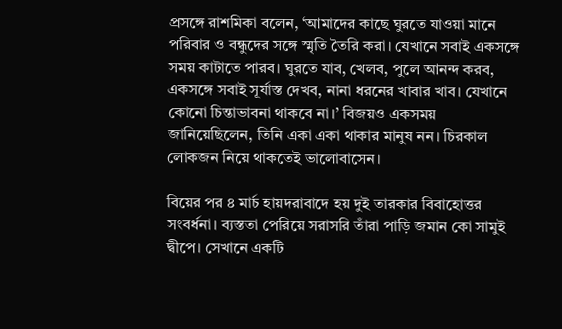প্রসঙ্গে রাশমিকা বলেন, ‘আমাদের কাছে ঘুরতে যাওয়া মানে পরিবার ও বন্ধুদের সঙ্গে স্মৃতি তৈরি করা। যেখানে সবাই একসঙ্গে সময় কাটাতে পারব। ঘুরতে যাব, খেলব, পুলে আনন্দ করব, একসঙ্গে সবাই সূর্যাস্ত দেখব, নানা ধরনের খাবার খাব। যেখানে কোনো চিন্তাভাবনা থাকবে না।’ বিজয়ও একসময় জানিয়েছিলেন, তিনি একা একা থাকার মানুষ নন। চিরকাল লোকজন নিয়ে থাকতেই ভালোবাসেন।

বিয়ের পর ৪ মার্চ হায়দরাবাদে হয় দুই তারকার বিবাহোত্তর সংবর্ধনা। ব্যস্ততা পেরিয়ে সরাসরি তাঁরা পাড়ি জমান কো সামুই দ্বীপে। সেখানে একটি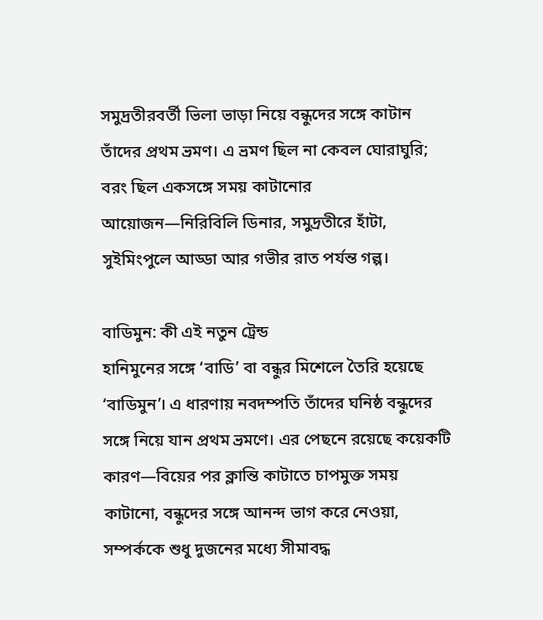সমুদ্রতীরবর্তী ভিলা ভাড়া নিয়ে বন্ধুদের সঙ্গে কাটান তাঁদের প্রথম ভ্রমণ। এ ভ্রমণ ছিল না কেবল ঘোরাঘুরি; বরং ছিল একসঙ্গে সময় কাটানোর আয়োজন—নিরিবিলি ডিনার, সমুদ্রতীরে হাঁটা, সুইমিংপুলে আড্ডা আর গভীর রাত পর্যন্ত গল্প।

বাডিমুন: কী এই নতুন ট্রেন্ড
হানিমুনের সঙ্গে ‘বাডি’ বা বন্ধুর মিশেলে তৈরি হয়েছে ‘বাডিমুন’। এ ধারণায় নবদম্পতি তাঁদের ঘনিষ্ঠ বন্ধুদের সঙ্গে নিয়ে যান প্রথম ভ্রমণে। এর পেছনে রয়েছে কয়েকটি কারণ—বিয়ের পর ক্লান্তি কাটাতে চাপমুক্ত সময় কাটানো, বন্ধুদের সঙ্গে আনন্দ ভাগ করে নেওয়া, সম্পর্ককে শুধু দুজনের মধ্যে সীমাবদ্ধ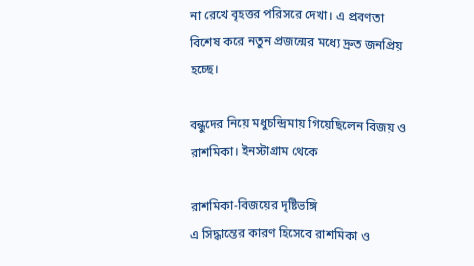না রেখে বৃহত্তর পরিসরে দেখা। এ প্রবণতা বিশেষ করে নতুন প্রজন্মের মধ্যে দ্রুত জনপ্রিয় হচ্ছে।

বন্ধুদের নিয়ে মধুচন্দ্রিমায় গিয়েছিলেন বিজয় ও রাশমিকা। ইনস্টাগ্রাম থেকে

রাশমিকা-বিজয়ের দৃষ্টিভঙ্গি
এ সিদ্ধান্তের কারণ হিসেবে রাশমিকা ও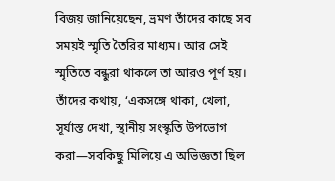বিজয় জানিয়েছেন, ভ্রমণ তাঁদের কাছে সব সময়ই স্মৃতি তৈরির মাধ্যম। আর সেই স্মৃতিতে বন্ধুরা থাকলে তা আরও পূর্ণ হয়।
তাঁদের কথায়, ‘একসঙ্গে থাকা, খেলা, সূর্যাস্ত দেখা, স্থানীয় সংস্কৃতি উপভোগ করা—সবকিছু মিলিয়ে এ অভিজ্ঞতা ছিল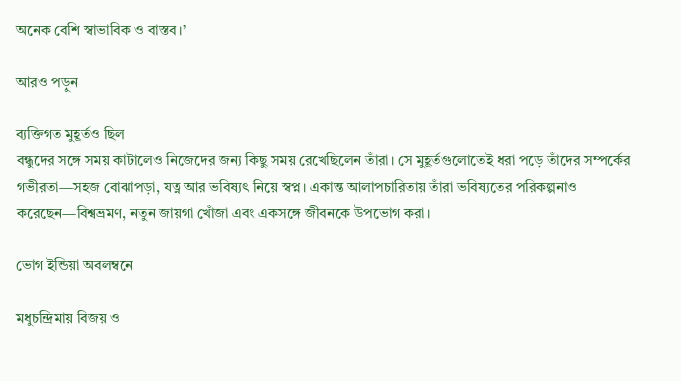অনেক বেশি স্বাভাবিক ও বাস্তব।’

আরও পড়ুন

ব্যক্তিগত মুহূর্তও ছিল
বন্ধুদের সঙ্গে সময় কাটালেও নিজেদের জন্য কিছু সময় রেখেছিলেন তাঁরা। সে মুহূর্তগুলোতেই ধরা পড়ে তাঁদের সম্পর্কের গভীরতা—সহজ বোঝাপড়া, যত্ন আর ভবিষ্যৎ নিয়ে স্বপ্ন। একান্ত আলাপচারিতায় তাঁরা ভবিষ্যতের পরিকল্পনাও করেছেন—বিশ্বভ্রমণ, নতুন জায়গা খোঁজা এবং একসঙ্গে জীবনকে উপভোগ করা।

ভোগ ইন্ডিয়া অবলম্বনে

মধুচন্দ্রিমায় বিজয় ও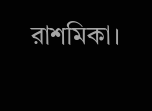রাশমিকা।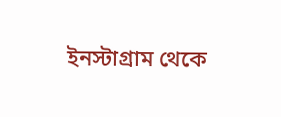ইনস্টাগ্রাম থেকে